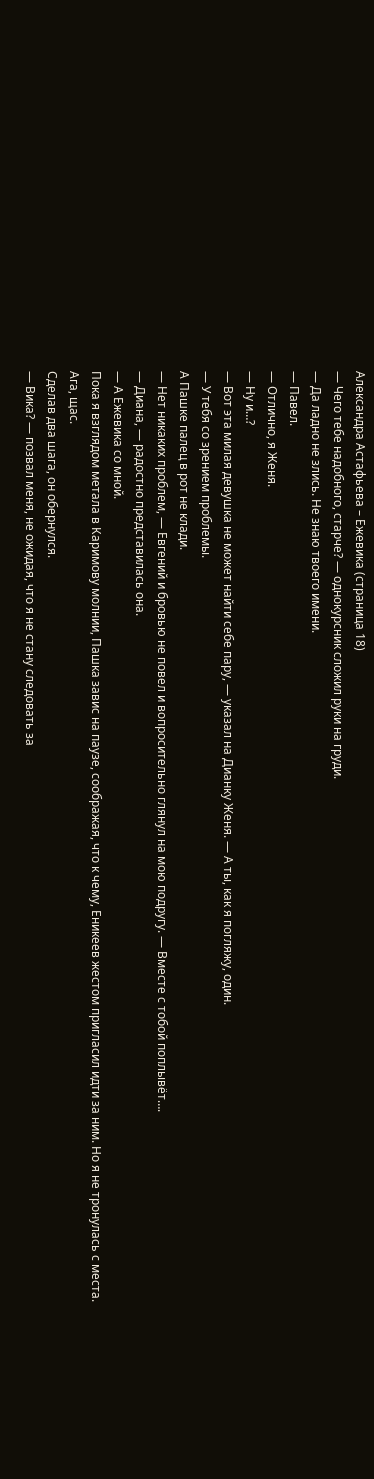Александра Астафьева – Ежевика (страница 18)
— Чего тебе надобного, старче? — однокурсник сложил руки на груди.
— Да ладно не злись. Не знаю твоего имени.
— Павел.
— Отлично, я Женя.
— Ну и…?
— Вот эта милая девушка не может найти себе пару, — указал на Дианку Женя. — А ты, как я погляжу, один.
— У тебя со зрением проблемы.
А Пашке палец в рот не клади.
— Нет никаких проблем, — Евгений и бровью не повел и вопросительно глянул на мою подругу. — Вместе с тобой поплывёт….
— Диана, — радостно представилась она.
— А Ежевика со мной.
Пока я взглядом метала в Каримову молнии, Пашка завис на паузе, соображая, что к чему, Еникеев жестом пригласил идти за ним. Но я не тронулась с места.
Ага, щас.
Сделав два шага, он обернулся.
— Вика? — позвал меня, не ожидая, что я не стану следовать за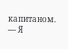капитаном.
— Я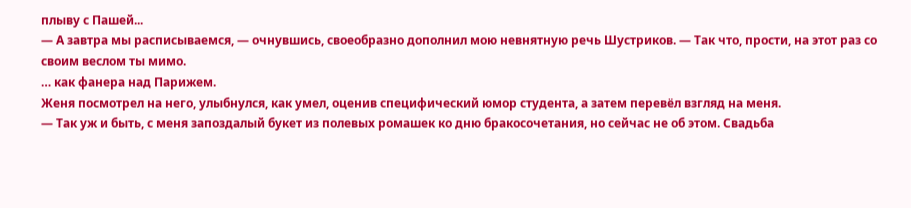плыву с Пашей...
— А завтра мы расписываемся, — очнувшись, своеобразно дополнил мою невнятную речь Шустриков. — Так что, прости, на этот раз со своим веслом ты мимо.
… как фанера над Парижем.
Женя посмотрел на него, улыбнулся, как умел, оценив специфический юмор студента, а затем перевёл взгляд на меня.
— Так уж и быть, с меня запоздалый букет из полевых ромашек ко дню бракосочетания, но сейчас не об этом. Свадьба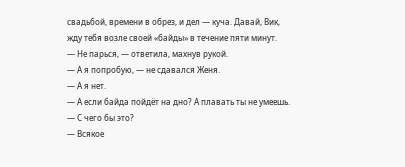свадьбой, времени в обрез, и дел — куча. Давай, Вик, жду тебя возле своей «байды» в течение пяти минут.
— Не парься, — ответила, махнув рукой.
— А я попробую, — не сдавался Женя.
— А я нет.
— А если байда пойдёт на дно? А плавать ты не умеешь.
— С чего бы это?
— Всякое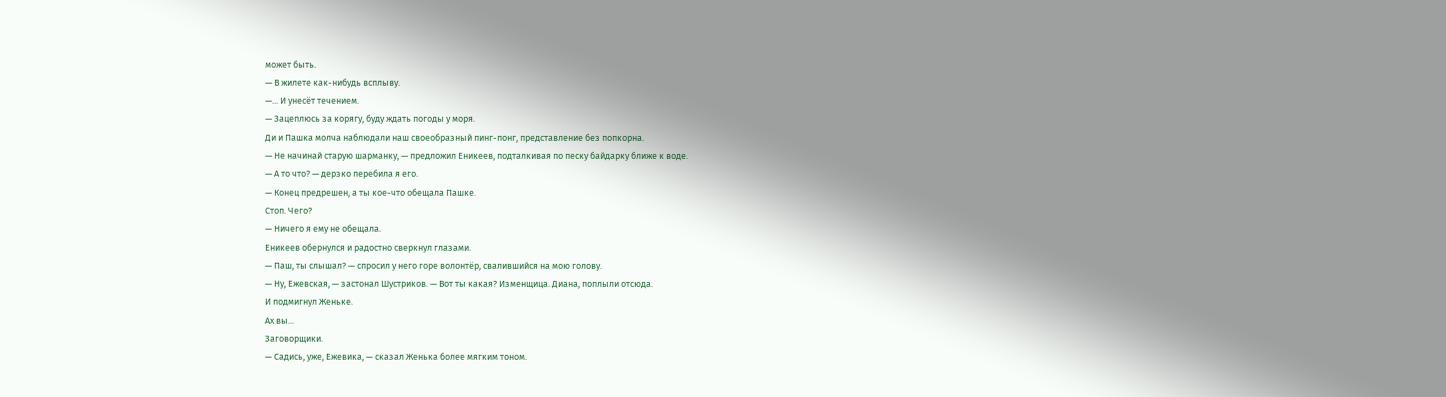может быть.
— В жилете как-нибудь всплыву.
—... И унесёт течением.
— Зацеплюсь за корягу, буду ждать погоды у моря.
Ди и Пашка молча наблюдали наш своеобразный пинг-понг, представление без попкорна.
— Не начинай старую шарманку, — предложил Еникеев, подталкивая по песку байдарку ближе к воде.
— А то что? — дерзко перебила я его.
— Конец предрешен, а ты кое-что обещала Пашке.
Стоп. Чего?
— Ничего я ему не обещала.
Еникеев обернулся и радостно сверкнул глазами.
— Паш, ты слышал? — спросил у него горе волонтёр, свалившийся на мою голову.
— Ну, Ежевская, — застонал Шустриков. — Вот ты какая? Изменщица. Диана, поплыли отсюда.
И подмигнул Женьке.
Ах вы...
Заговорщики.
— Садись, уже, Ежевика, — сказал Женька более мягким тоном.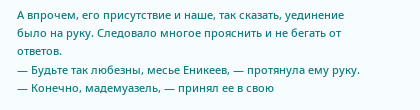А впрочем, его присутствие и наше, так сказать, уединение было на руку. Следовало многое прояснить и не бегать от ответов.
— Будьте так любезны, месье Еникеев, — протянула ему руку.
— Конечно, мадемуазель, — принял ее в свою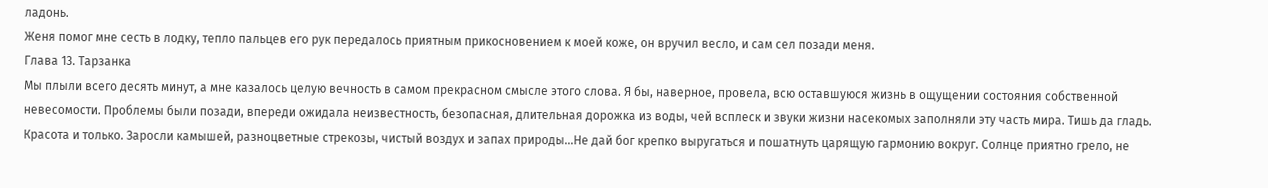ладонь.
Женя помог мне сесть в лодку, тепло пальцев его рук передалось приятным прикосновением к моей коже, он вручил весло, и сам сел позади меня.
Глава 13. Тарзанка
Мы плыли всего десять минут, а мне казалось целую вечность в самом прекрасном смысле этого слова. Я бы, наверное, провела, всю оставшуюся жизнь в ощущении состояния собственной невесомости. Проблемы были позади, впереди ожидала неизвестность, безопасная, длительная дорожка из воды, чей всплеск и звуки жизни насекомых заполняли эту часть мира. Тишь да гладь. Красота и только. Заросли камышей, разноцветные стрекозы, чистый воздух и запах природы…Не дай бог крепко выругаться и пошатнуть царящую гармонию вокруг. Солнце приятно грело, не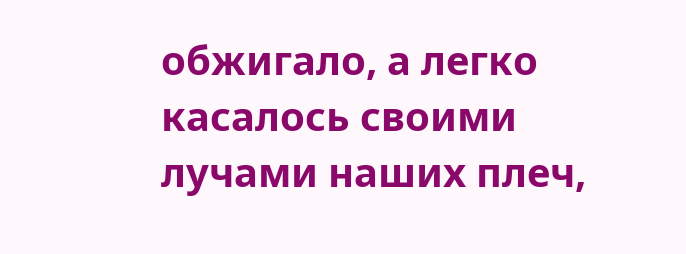обжигало, а легко касалось своими лучами наших плеч,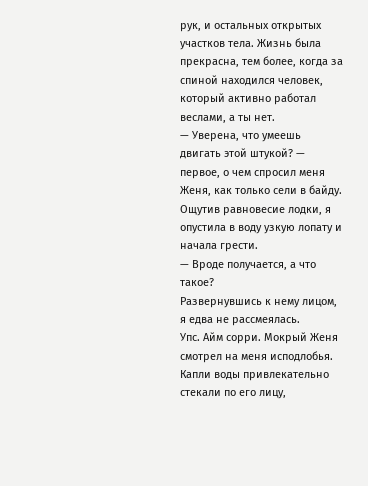рук, и остальных открытых участков тела. Жизнь была прекрасна, тем более, когда за спиной находился человек, который активно работал веслами, а ты нет.
— Уверена, что умеешь двигать этой штукой? — первое, о чем спросил меня Женя, как только сели в байду. Ощутив равновесие лодки, я опустила в воду узкую лопату и начала грести.
— Вроде получается, а что такое?
Развернувшись к нему лицом, я едва не рассмеялась.
Упс. Айм сорри. Мокрый Женя смотрел на меня исподлобья. Капли воды привлекательно стекали по его лицу,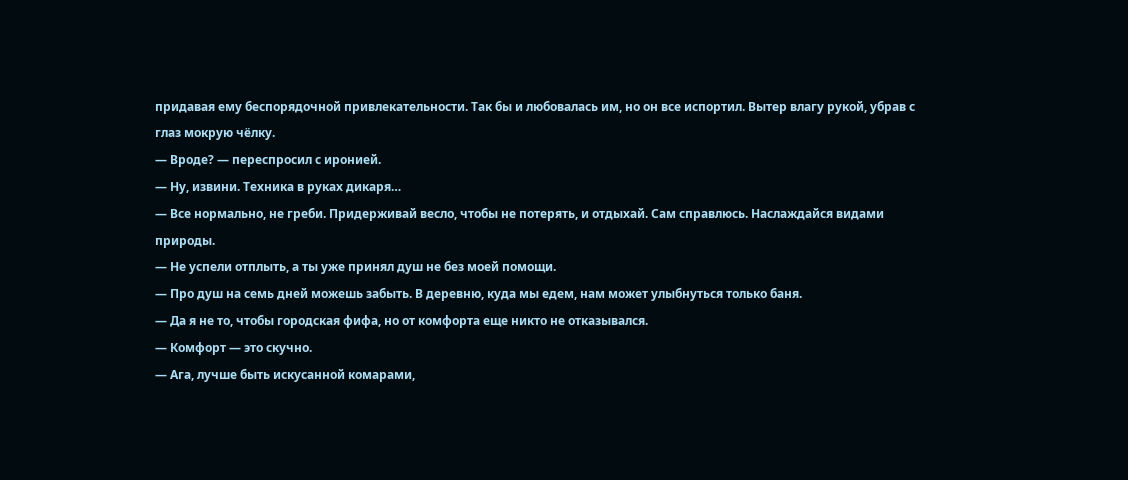придавая ему беспорядочной привлекательности. Так бы и любовалась им, но он все испортил. Вытер влагу рукой, убрав с глаз мокрую чёлку.
— Вроде? — переспросил с иронией.
— Ну, извини. Техника в руках дикаря…
— Все нормально, не греби. Придерживай весло, чтобы не потерять, и отдыхай. Сам справлюсь. Наслаждайся видами природы.
— Не успели отплыть, а ты уже принял душ не без моей помощи.
— Про душ на семь дней можешь забыть. В деревню, куда мы едем, нам может улыбнуться только баня.
— Да я не то, чтобы городская фифа, но от комфорта еще никто не отказывался.
— Комфорт — это скучно.
— Ага, лучше быть искусанной комарами,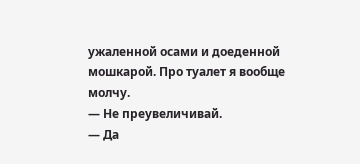ужаленной осами и доеденной мошкарой. Про туалет я вообще молчу.
— Не преувеличивай.
— Да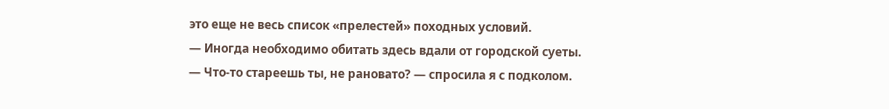это еще не весь список «прелестей» походных условий.
— Иногда необходимо обитать здесь вдали от городской суеты.
— Что-то стареешь ты, не рановато? — спросила я с подколом.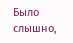Было слышно,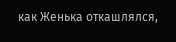как Женька откашлялся,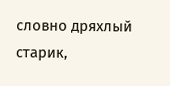словно дряхлый старик,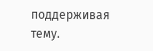поддерживая тему.